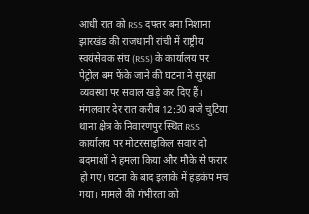आधी रात को RSS दफ्तर बना निशाना
झारखंड की राजधानी रांची में राष्ट्रीय स्वयंसेवक संघ (RSS) के कार्यालय पर पेट्रोल बम फेंके जाने की घटना ने सुरक्षा व्यवस्था पर सवाल खड़े कर दिए हैं। मंगलवार देर रात करीब 12:30 बजे चुटिया थाना क्षेत्र के निवारणपुर स्थित RSS कार्यालय पर मोटरसाइकिल सवार दो बदमाशों ने हमला किया और मौके से फरार हो गए। घटना के बाद इलाके में हड़कंप मच गया। मामले की गंभीरता को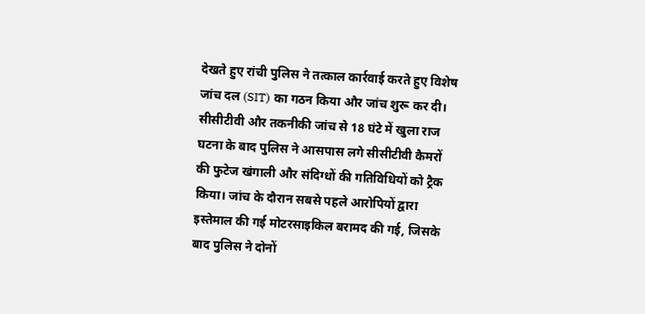देखते हुए रांची पुलिस ने तत्काल कार्रवाई करते हुए विशेष जांच दल (SIT) का गठन किया और जांच शुरू कर दी।
सीसीटीवी और तकनीकी जांच से 18 घंटे में खुला राज
घटना के बाद पुलिस ने आसपास लगे सीसीटीवी कैमरों की फुटेज खंगाली और संदिग्धों की गतिविधियों को ट्रैक किया। जांच के दौरान सबसे पहले आरोपियों द्वारा इस्तेमाल की गई मोटरसाइकिल बरामद की गई, जिसके बाद पुलिस ने दोनों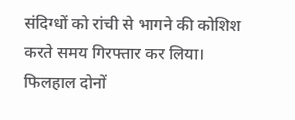संदिग्धों को रांची से भागने की कोशिश करते समय गिरफ्तार कर लिया। फिलहाल दोनों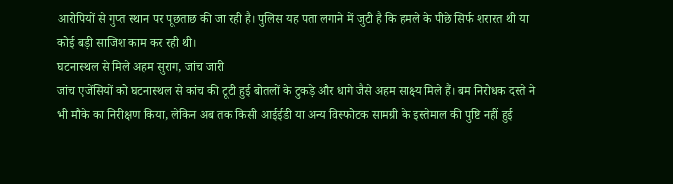आरोपियों से गुप्त स्थान पर पूछताछ की जा रही है। पुलिस यह पता लगाने में जुटी है कि हमले के पीछे सिर्फ शरारत थी या कोई बड़ी साजिश काम कर रही थी।
घटनास्थल से मिले अहम सुराग, जांच जारी
जांच एजेंसियों को घटनास्थल से कांच की टूटी हुई बोतलों के टुकड़े और धागे जैसे अहम साक्ष्य मिले हैं। बम निरोधक दस्ते ने भी मौके का निरीक्षण किया, लेकिन अब तक किसी आईईडी या अन्य विस्फोटक सामग्री के इस्तेमाल की पुष्टि नहीं हुई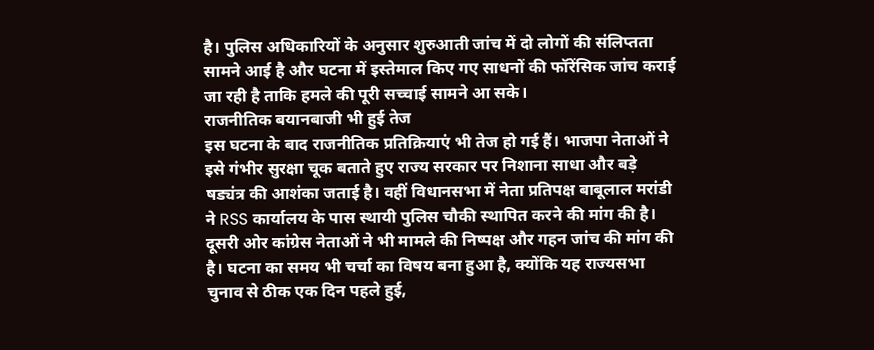है। पुलिस अधिकारियों के अनुसार शुरुआती जांच में दो लोगों की संलिप्तता सामने आई है और घटना में इस्तेमाल किए गए साधनों की फॉरेंसिक जांच कराई जा रही है ताकि हमले की पूरी सच्चाई सामने आ सके।
राजनीतिक बयानबाजी भी हुई तेज
इस घटना के बाद राजनीतिक प्रतिक्रियाएं भी तेज हो गई हैं। भाजपा नेताओं ने इसे गंभीर सुरक्षा चूक बताते हुए राज्य सरकार पर निशाना साधा और बड़े षड्यंत्र की आशंका जताई है। वहीं विधानसभा में नेता प्रतिपक्ष बाबूलाल मरांडी ने RSS कार्यालय के पास स्थायी पुलिस चौकी स्थापित करने की मांग की है। दूसरी ओर कांग्रेस नेताओं ने भी मामले की निष्पक्ष और गहन जांच की मांग की है। घटना का समय भी चर्चा का विषय बना हुआ है, क्योंकि यह राज्यसभा चुनाव से ठीक एक दिन पहले हुई,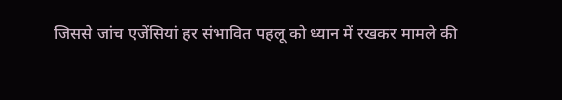जिससे जांच एजेंसियां हर संभावित पहलू को ध्यान में रखकर मामले की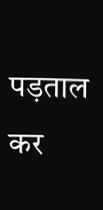पड़ताल कर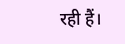रही हैं।